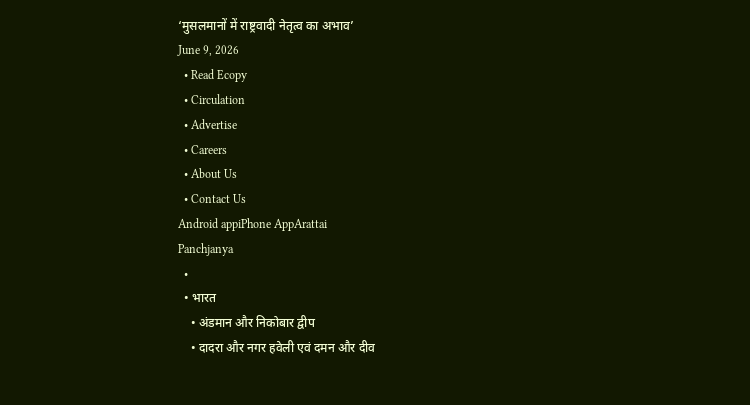‘मुसलमानों में राष्ट्रवादी नेतृत्व का अभाव’
June 9, 2026
  • Read Ecopy
  • Circulation
  • Advertise
  • Careers
  • About Us
  • Contact Us
Android appiPhone AppArattai
Panchjanya
  •
  • भारत
    • अंडमान और निकोबार द्वीप
    • दादरा और नगर हवेली एवं दमन और दीव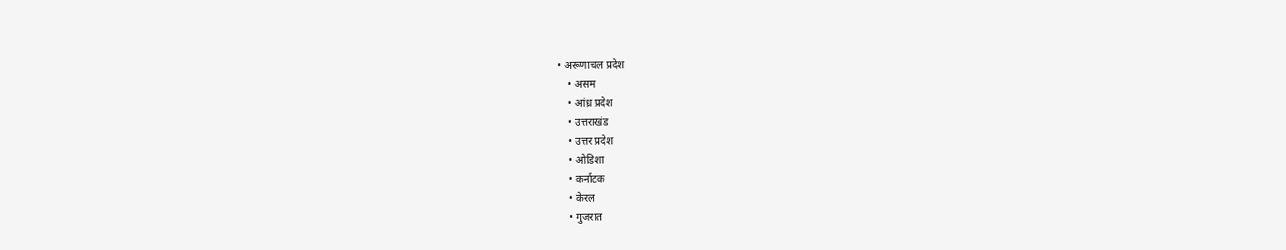• अरूणाचल प्रदेश
    • असम
    • आंध्र प्रदेश
    • उत्तराखंड
    • उत्तर प्रदेश
    • ओडिशा
    • कर्नाटक
    • केरल
    • गुजरात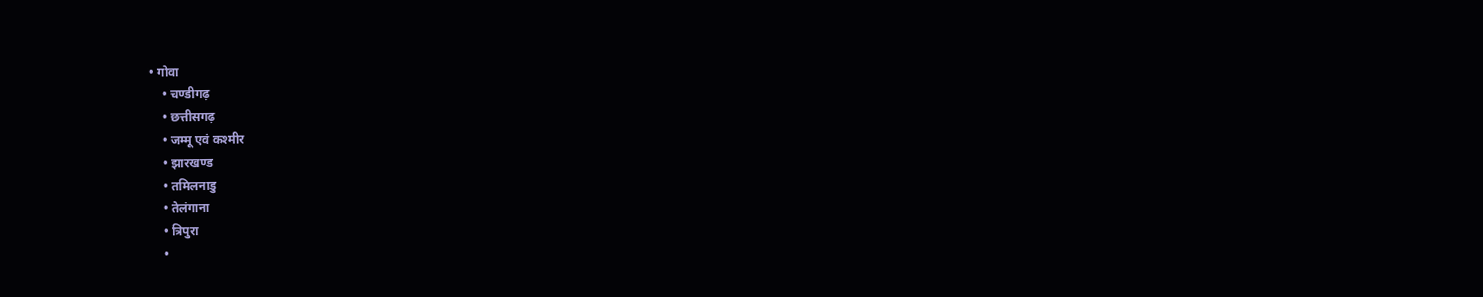• गोवा
    • चण्‍डीगढ़
    • छत्तीसगढ़
    • जम्‍मू एवं कश्‍मीर
    • झारखण्‍ड
    • तमिलनाडु
    • तेलंगाना
    • त्रिपुरा
    •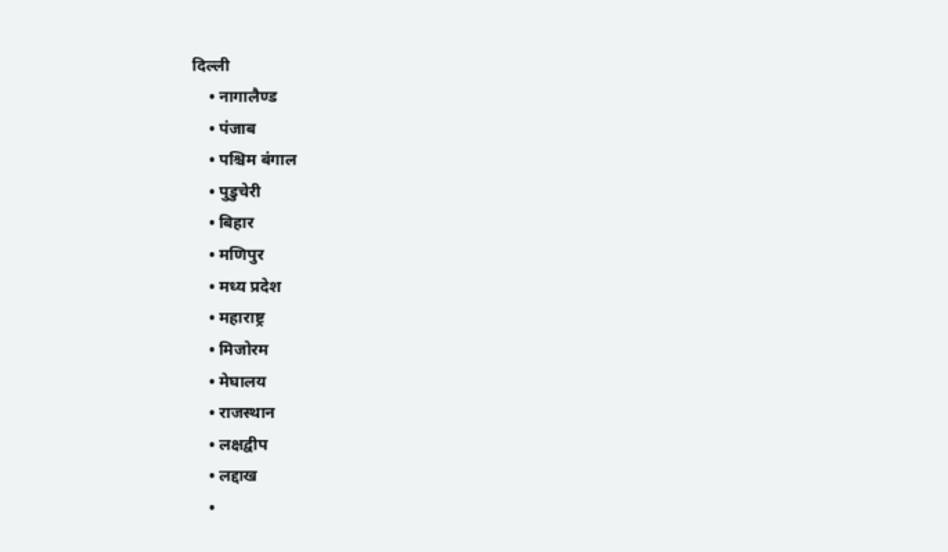दिल्ली
    • नागालैण्‍ड
    • पंजाब
    • पश्चिम बंगाल
    • पुडुचेरी
    • बिहार
    • मणिपुर
    • मध्य प्रदेश
    • महाराष्ट्र
    • मिजोरम
    • मेघालय
    • राजस्थान
    • लक्षद्वीप
    • लद्दाख
    •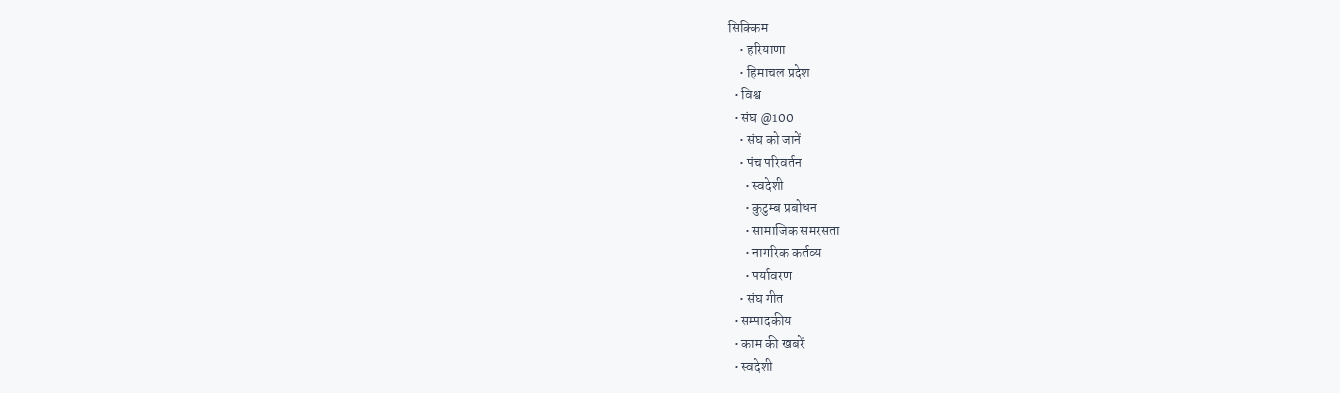सिक्किम
    • हरियाणा
    • हिमाचल प्रदेश
  • विश्व
  • संघ @100
    • संघ को जानें
    • पंच परिवर्तन
      • स्वदेशी
      • कुटुम्ब प्रबोधन
      • सामाजिक समरसता
      • नागरिक कर्तव्य
      • पर्यावरण
    • संघ गीत
  • सम्पादकीय
  • काम की खबरें
  • स्वदेशी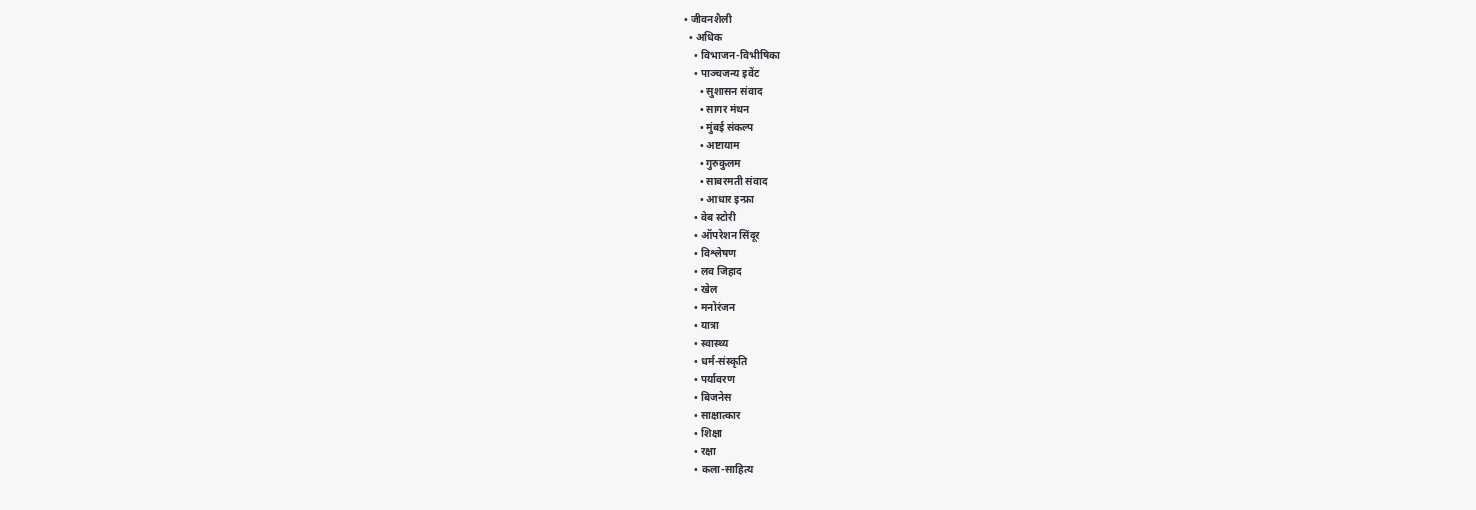• जीवनशैली
  • अधिक
    • विभाजन-विभीषिका
    • पाञ्चजन्य इवेंट
      • सुशासन संवाद
      • सागर मंथन
      • मुंबई संकल्प
      • अष्टायाम
      • गुरुकुलम
      • साबरमती संवाद
      • आधार इन्फ्रा
    • वेब स्टोरी
    • ऑपरेशन सिंदूर
    • विश्लेषण
    • लव जिहाद
    • खेल
    • मनोरंजन
    • यात्रा
    • स्वास्थ्य
    • धर्म-संस्कृति
    • पर्यावरण
    • बिजनेस
    • साक्षात्कार
    • शिक्षा
    • रक्षा
    • कला-साहित्य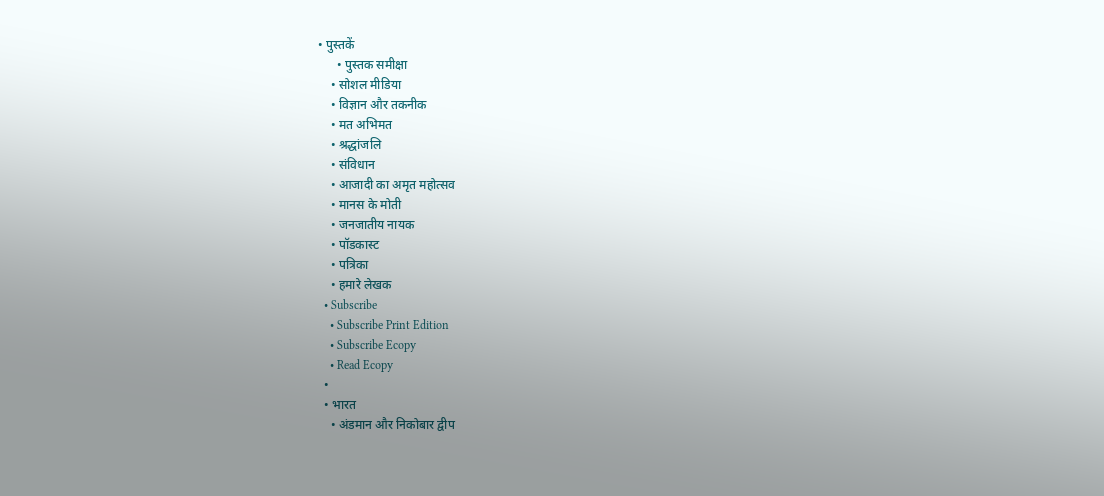• पुस्तकें
      • पुस्तक समीक्षा
    • सोशल मीडिया
    • विज्ञान और तकनीक
    • मत अभिमत
    • श्रद्धांजलि
    • संविधान
    • आजादी का अमृत महोत्सव
    • मानस के मोती
    • जनजातीय नायक
    • पॉडकास्ट
    • पत्रिका
    • हमारे लेखक
  • Subscribe
    • Subscribe Print Edition
    • Subscribe Ecopy
    • Read Ecopy
  •
  • भारत
    • अंडमान और निकोबार द्वीप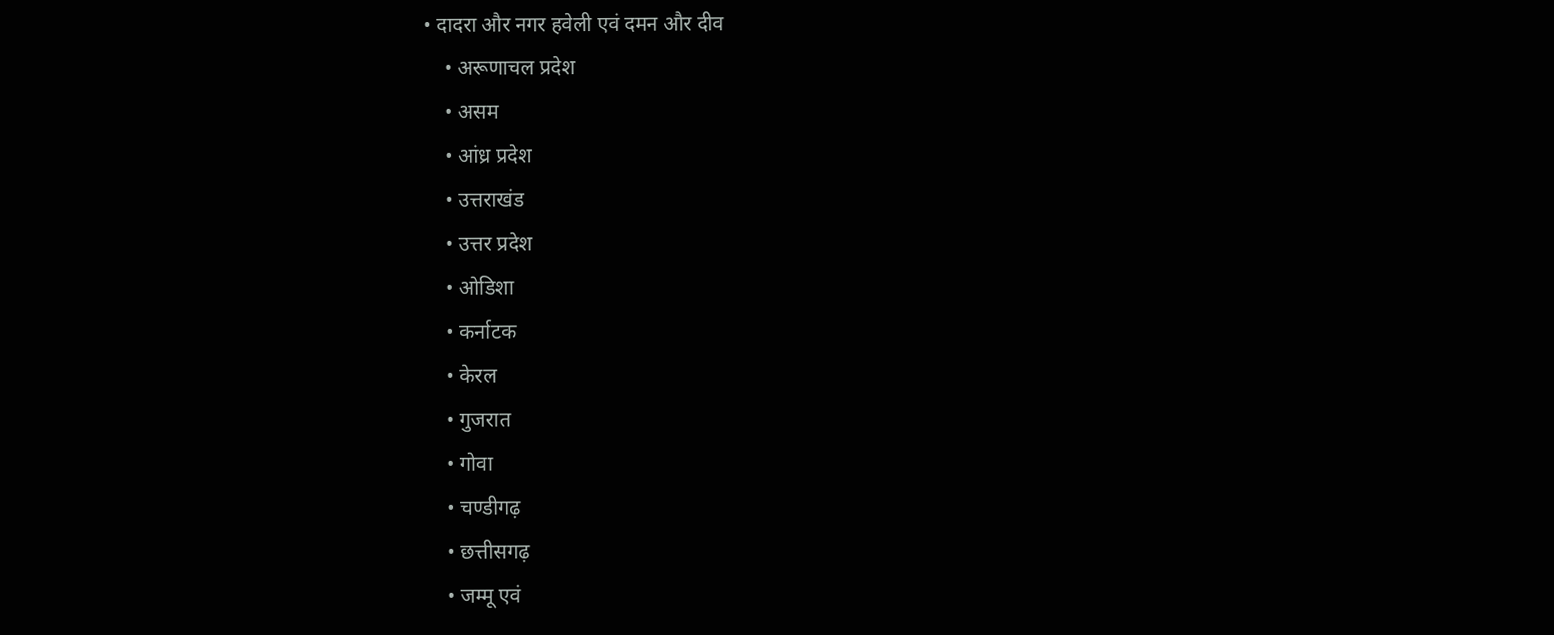• दादरा और नगर हवेली एवं दमन और दीव
    • अरूणाचल प्रदेश
    • असम
    • आंध्र प्रदेश
    • उत्तराखंड
    • उत्तर प्रदेश
    • ओडिशा
    • कर्नाटक
    • केरल
    • गुजरात
    • गोवा
    • चण्‍डीगढ़
    • छत्तीसगढ़
    • जम्‍मू एवं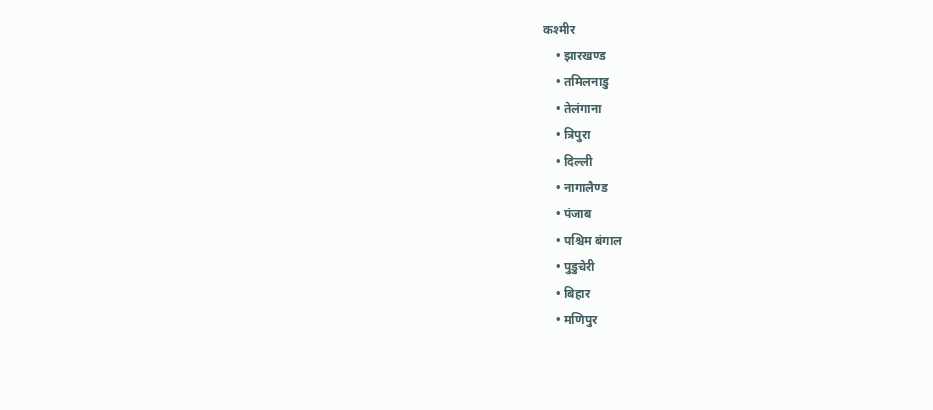कश्‍मीर
    • झारखण्‍ड
    • तमिलनाडु
    • तेलंगाना
    • त्रिपुरा
    • दिल्ली
    • नागालैण्‍ड
    • पंजाब
    • पश्चिम बंगाल
    • पुडुचेरी
    • बिहार
    • मणिपुर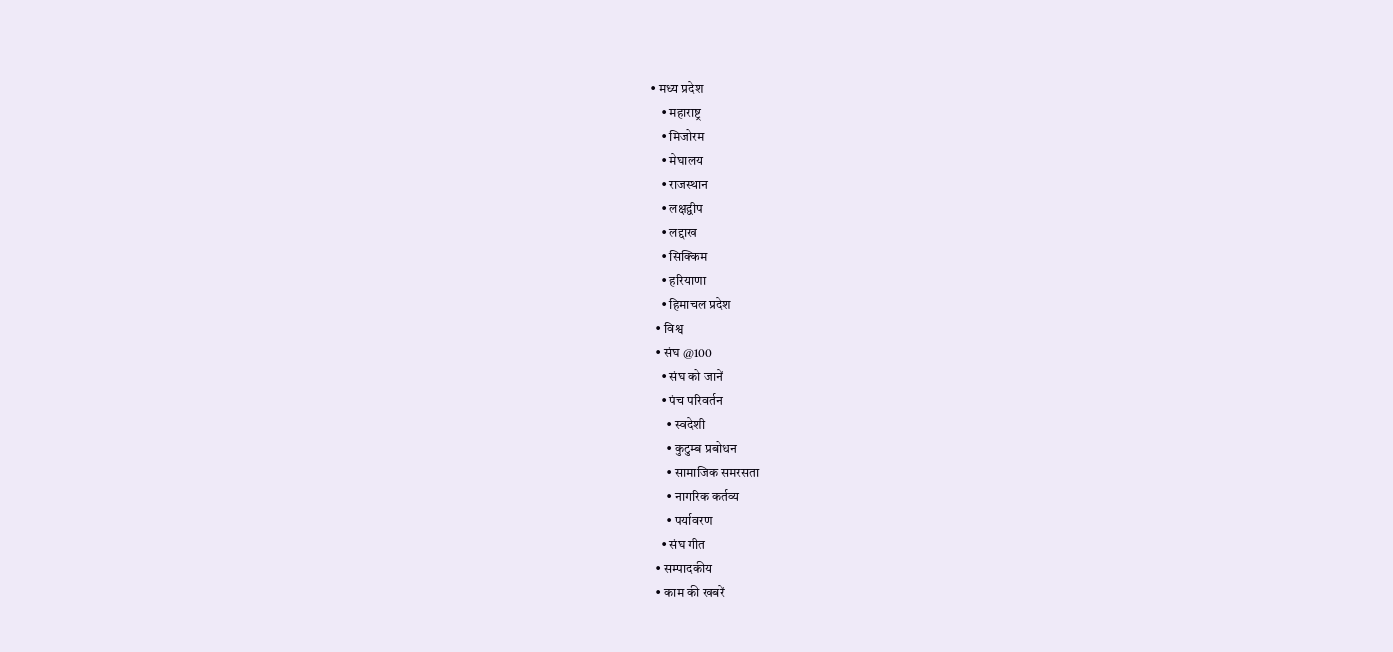• मध्य प्रदेश
    • महाराष्ट्र
    • मिजोरम
    • मेघालय
    • राजस्थान
    • लक्षद्वीप
    • लद्दाख
    • सिक्किम
    • हरियाणा
    • हिमाचल प्रदेश
  • विश्व
  • संघ @100
    • संघ को जानें
    • पंच परिवर्तन
      • स्वदेशी
      • कुटुम्ब प्रबोधन
      • सामाजिक समरसता
      • नागरिक कर्तव्य
      • पर्यावरण
    • संघ गीत
  • सम्पादकीय
  • काम की खबरें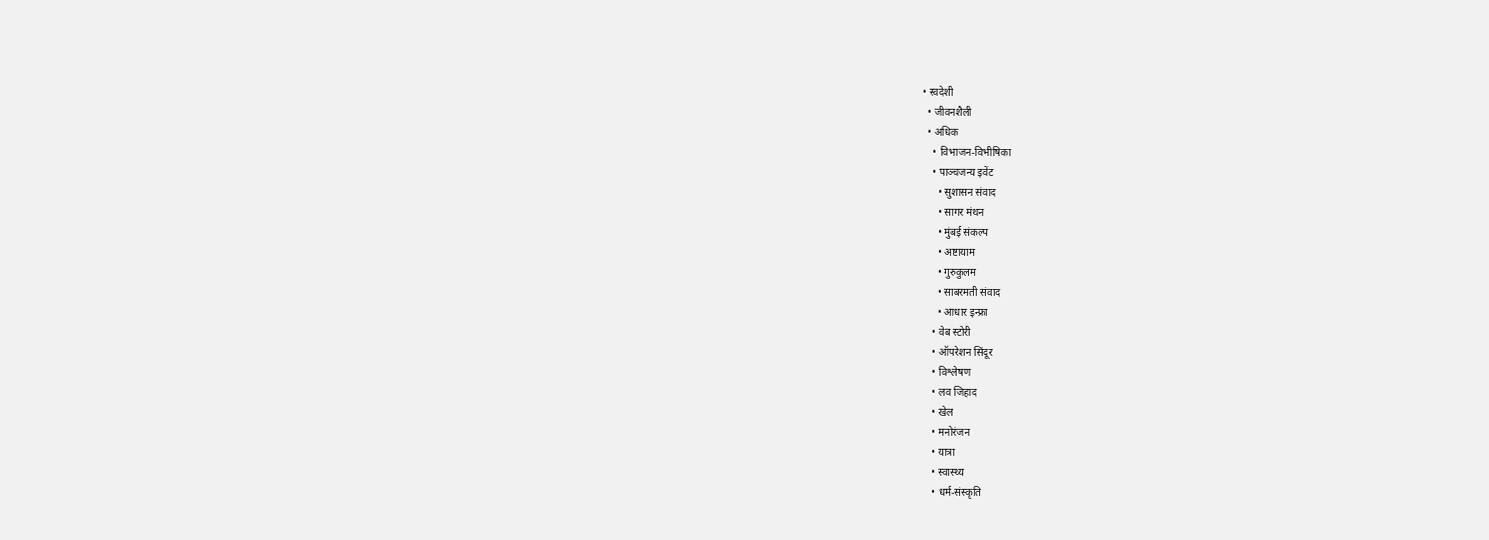• स्वदेशी
  • जीवनशैली
  • अधिक
    • विभाजन-विभीषिका
    • पाञ्चजन्य इवेंट
      • सुशासन संवाद
      • सागर मंथन
      • मुंबई संकल्प
      • अष्टायाम
      • गुरुकुलम
      • साबरमती संवाद
      • आधार इन्फ्रा
    • वेब स्टोरी
    • ऑपरेशन सिंदूर
    • विश्लेषण
    • लव जिहाद
    • खेल
    • मनोरंजन
    • यात्रा
    • स्वास्थ्य
    • धर्म-संस्कृति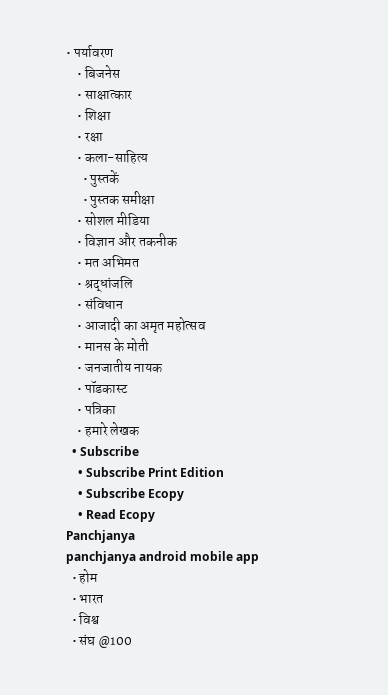• पर्यावरण
    • बिजनेस
    • साक्षात्कार
    • शिक्षा
    • रक्षा
    • कला-साहित्य
      • पुस्तकें
      • पुस्तक समीक्षा
    • सोशल मीडिया
    • विज्ञान और तकनीक
    • मत अभिमत
    • श्रद्धांजलि
    • संविधान
    • आजादी का अमृत महोत्सव
    • मानस के मोती
    • जनजातीय नायक
    • पॉडकास्ट
    • पत्रिका
    • हमारे लेखक
  • Subscribe
    • Subscribe Print Edition
    • Subscribe Ecopy
    • Read Ecopy
Panchjanya
panchjanya android mobile app
  • होम
  • भारत
  • विश्व
  • संघ @100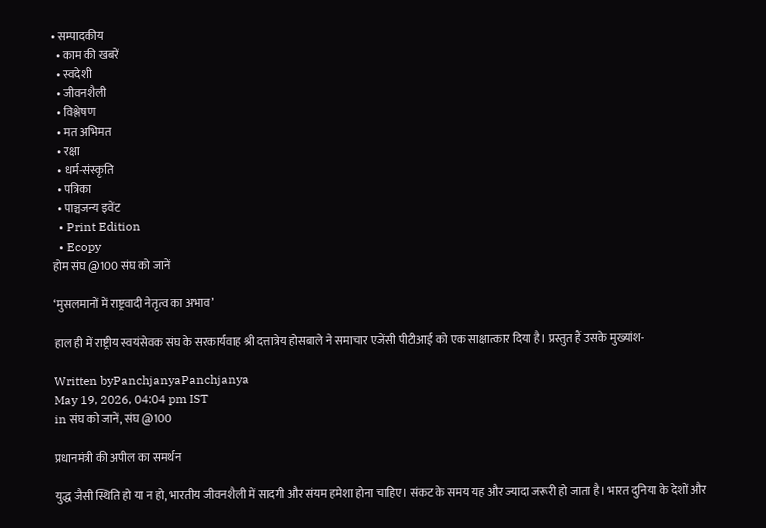• सम्पादकीय
  • काम की खबरें
  • स्वदेशी
  • जीवनशैली
  • विश्लेषण
  • मत अभिमत
  • रक्षा
  • धर्म-संस्कृति
  • पत्रिका
  • पाञ्चजन्य इवेंट
  • Print Edition
  • Ecopy
होम संघ @100 संघ को जानें

‘मुसलमानों में राष्ट्रवादी नेतृत्व का अभाव’

हाल ही में राष्ट्रीय स्वयंसेवक संघ के सरकार्यवाह श्री दत्तात्रेय होसबाले ने समाचार एजेंसी पीटीआई को एक साक्षात्कार दिया है। प्रस्तुत हैं उसके मुख्यांश-

Written byPanchjanyaPanchjanya
May 19, 2026, 04:04 pm IST
in संघ को जानें, संघ @100

प्रधानमंत्री की अपील का समर्थन

युद्ध जैसी स्थिति हो या न हो, भारतीय जीवनशैली में सादगी और संयम हमेशा होना चाहिए। संकट के समय यह और ज्यादा जरूरी हो जाता है। भारत दुनिया के देशों और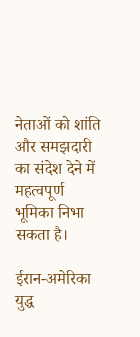नेताओं को शांति और समझदारी का संदेश देने में महत्वपूर्ण भूमिका निभा सकता है।

ईरान-अमेरिका युद्ध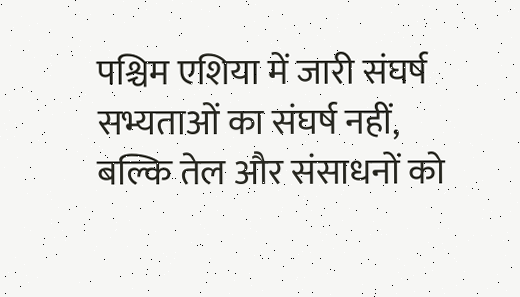पश्चिम एशिया में जारी संघर्ष सभ्यताओं का संघर्ष नहीं, बल्कि तेल और संसाधनों को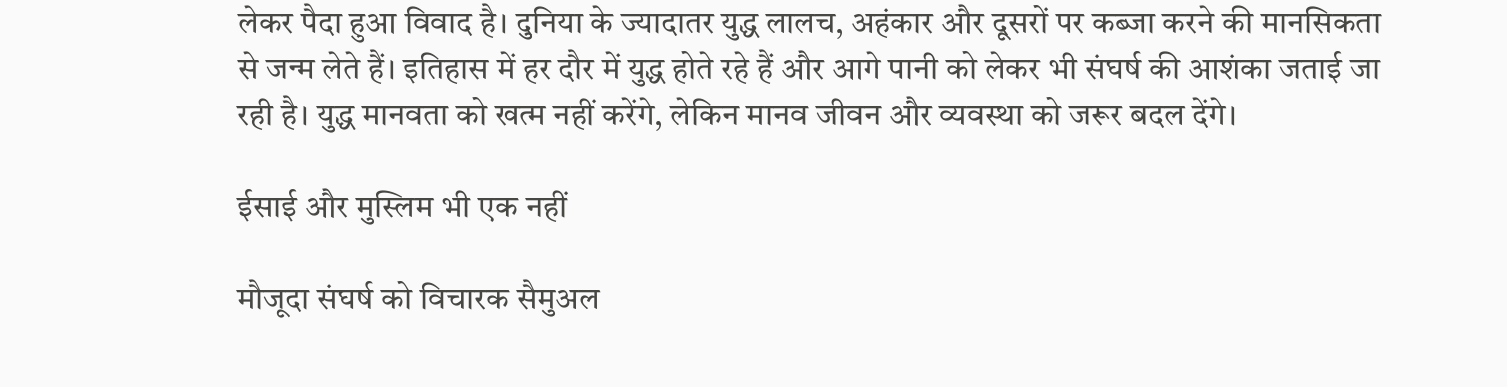लेकर पैदा हुआ विवाद है। दुनिया के ज्यादातर युद्ध लालच, अहंकार और दूसरों पर कब्जा करने की मानसिकता से जन्म लेते हैं। इतिहास में हर दौर में युद्ध होते रहे हैं और आगे पानी को लेकर भी संघर्ष की आशंका जताई जा रही है। युद्ध मानवता को खत्म नहीं करेंगे, लेकिन मानव जीवन और व्यवस्था को जरूर बदल देंगे।

ईसाई और मुस्लिम भी एक नहीं

मौजूदा संघर्ष को विचारक सैमुअल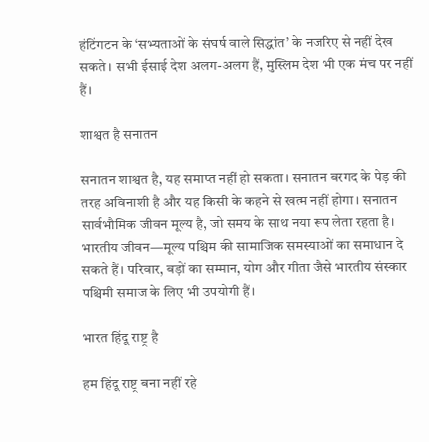हंटिंगटन के ‘सभ्यताओं के संघर्ष वाले सिद्धांत’ के नजरिए से नहीं देख सकते। सभी ईसाई देश अलग-अलग हैं, मुस्लिम देश भी एक मंच पर नहीं हैं।

शाश्वत है सनातन

सनातन शाश्वत है, यह समाप्त नहीं हो सकता। सनातन बरगद के पेड़ की तरह अविनाशी है और यह किसी के कहने से खत्म नहीं होगा। सनातन सार्वभौमिक जीवन मूल्य है, जो समय के साथ नया रूप लेता रहता है। भारतीय जीवन—मूल्य पश्चिम की सामाजिक समस्याओं का समाधान दे सकते हैं। परिवार, बड़ों का सम्मान, योग और गीता जैसे भारतीय संस्कार पश्चिमी समाज के लिए भी उपयोगी हैं।

भारत हिंदू राष्ट्र है

हम हिंदू राष्ट्र बना नहीं रहे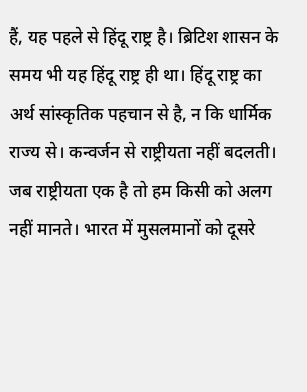हैं, यह पहले से हिंदू राष्ट्र है। ब्रिटिश शासन के समय भी यह हिंदू राष्ट्र ही था। हिंदू राष्ट्र का अर्थ सांस्कृतिक पहचान से है, न कि धार्मिक राज्य से। कन्वर्जन से राष्ट्रीयता नहीं बदलती। जब राष्ट्रीयता एक है तो हम किसी को अलग नहीं मानते। भारत में मुसलमानों को दूसरे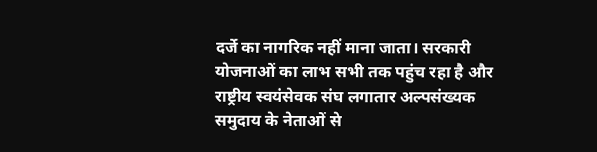दर्जे का नागरिक नहीं माना जाता। सरकारी योजनाओं का लाभ सभी तक पहुंच रहा है और राष्ट्रीय स्वयंसेवक संघ लगातार अल्पसंख्यक समुदाय के नेताओं से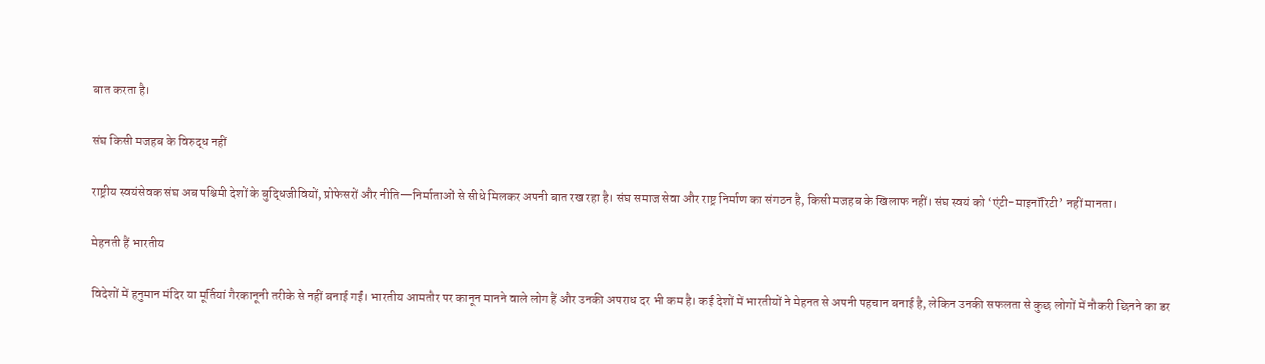बात करता है।

संघ किसी मजहब के विरुद्ध नहीं

राष्ट्रीय स्वयंसेवक संघ अब पश्चिमी देशों के बुद्धिजीवियों, प्रोफेसरों और नीति—निर्माताओं से सीधे मिलकर अपनी बात रख रहा है। संघ समाज सेवा और राष्ट्र निर्माण का संगठन है, किसी मजहब के खिलाफ नहीं। संघ स्वयं को ‘एंटी-माइनॉरिटी’ नहीं मानता।

मेहनती हैं भारतीय

विदेशों में हनुमान मंदिर या मूर्तियां गैरकानूनी तरीके से नहीं बनाई गईं। भारतीय आमतौर पर कानून मानने वाले लोग हैं और उनकी अपराध दर भी कम है। कई देशों में भारतीयों ने मेहनत से अपनी पहचान बनाई है, लेकिन उनकी सफलता से कुछ लोगों में नौकरी छिनने का डर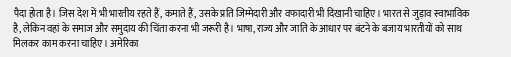पैदा होता है। जिस देश में भी भारतीय रहते हैं, कमाते हैं, उसके प्रति जिम्मेदारी और वफादारी भी दिखानी चाहिए। भारत से जुड़ाव स्वाभाविक है, लेकिन वहां के समाज और समुदाय की चिंता करना भी जरूरी है। भाषा, राज्य और जाति के आधार पर बंटने के बजाय भारतीयों को साथ मिलकर काम करना चाहिए। अमेरिका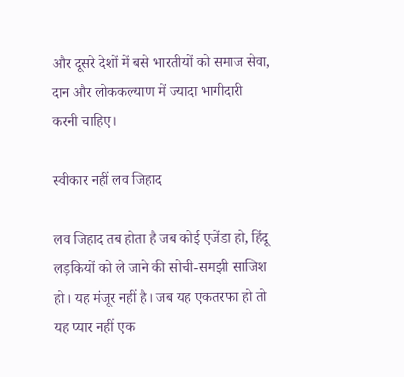और दूसरे देशों में बसे भारतीयों को समाज सेवा, दान और लोककल्याण में ज्यादा भागीदारी करनी चाहिए।

स्वीकार नहीं लव जिहाद

लव जिहाद तब होता है जब कोई एजेंडा हो, हिंदू लड़कियों को ले जाने की सोची-समझी साजिश हो। यह मंजूर नहीं है। जब यह एकतरफा हो तो यह प्यार नहीं एक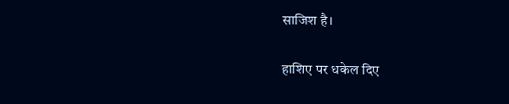साजिश है।

हाशिए पर धकेल दिए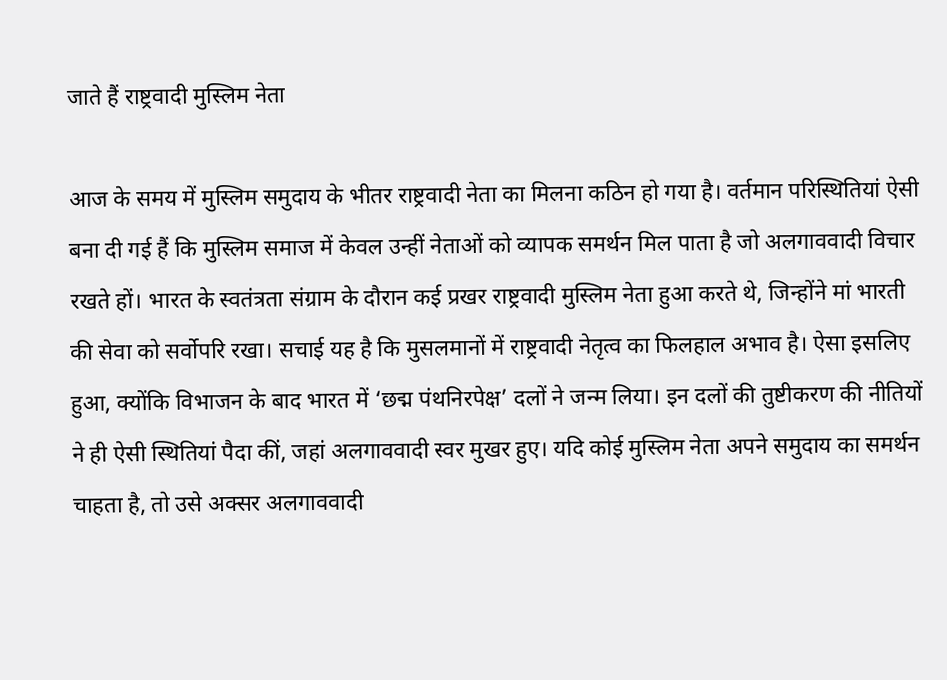जाते हैं राष्ट्रवादी मुस्लिम नेता

आज के समय में मुस्लिम समुदाय के भीतर राष्ट्रवादी नेता का मिलना कठिन हो गया है। वर्तमान परिस्थितियां ऐसी बना दी गई हैं कि मुस्लिम समाज में केवल उन्हीं नेताओं को व्यापक समर्थन मिल पाता है जो अलगाववादी विचार रखते हों। भारत के स्वतंत्रता संग्राम के दौरान कई प्रखर राष्ट्रवादी मुस्लिम नेता हुआ करते थे, जिन्होंने मां भारती की सेवा को सर्वोपरि रखा। सचाई यह है कि मुसलमानों में राष्ट्रवादी नेतृत्व का फिलहाल अभाव है। ऐसा इसलिए हुआ, क्योंकि विभाजन के बाद भारत में ‘छद्म पंथनिरपेक्ष’ दलों ने जन्म लिया। इन दलों की तुष्टीकरण की नीतियों ने ही ऐसी स्थितियां पैदा कीं, जहां अलगाववादी स्वर मुखर हुए। यदि कोई मुस्लिम नेता अपने समुदाय का समर्थन चाहता है, तो उसे अक्सर अलगाववादी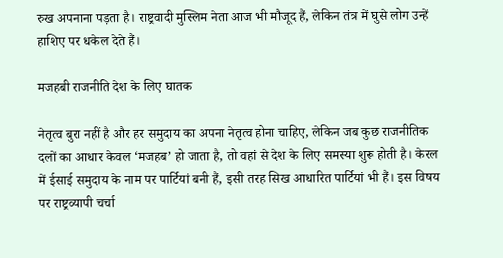रुख अपनाना पड़ता है। राष्ट्रवादी मुस्लिम नेता आज भी मौजूद हैं, लेकिन तंत्र में घुसे लोग उन्हें हाशिए पर धकेल देते हैं।

मजहबी राजनीति देश के लिए घातक

नेतृत्व बुरा नहीं है और हर समुदाय का अपना नेतृत्व होना चाहिए, लेकिन जब कुछ राजनीतिक दलों का आधार केवल ‘मजहब’ हो जाता है, तो वहां से देश के लिए समस्या शुरू होती है। केरल में ईसाई समुदाय के नाम पर पार्टियां बनी हैं, इसी तरह सिख आधारित पार्टियां भी हैं। इस विषय पर राष्ट्रव्यापी चर्चा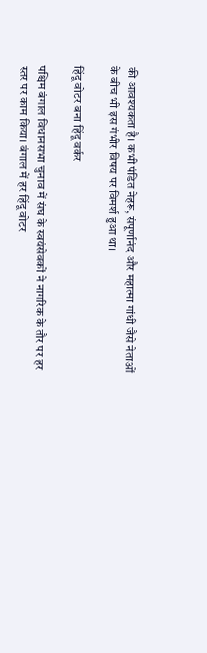की आवश्यकता है। कभी पंडित नेहरू, संपूर्णानंद और महात्मा गांधी जैसे नेताओं के बीच भी इस गंभीर विषय पर विमर्श हुआ था।

हिंदू वोटर बना हिंदू वर्कर

पश्चिम बंगाल विधानसभा चुनाव में संघ के स्वयंसेवकों ने नागरिक के तौर पर हर स्तर पर काम किया। बंगाल में हर हिंदू वोटर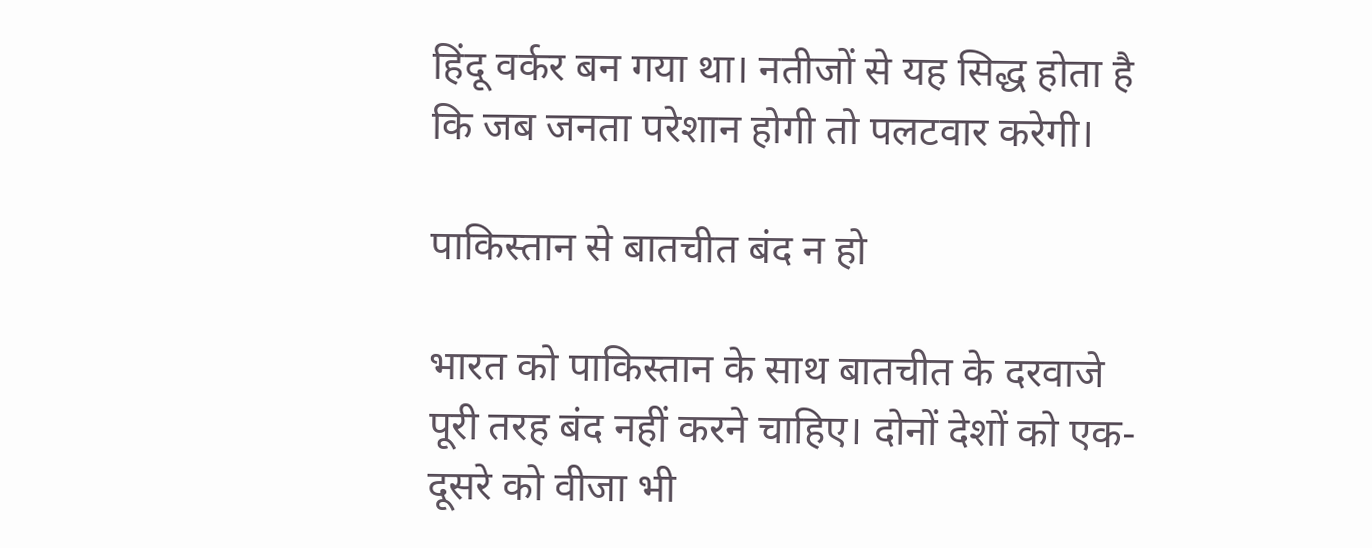हिंदू वर्कर बन गया था। नतीजों से यह सिद्ध होता है कि जब जनता परेशान होगी तो पलटवार करेगी।

पाकिस्तान से बातचीत बंद न हो

भारत को पाकिस्तान के साथ बातचीत के दरवाजे पूरी तरह बंद नहीं करने चाहिए। दोनों देशों को एक-दूसरे को वीजा भी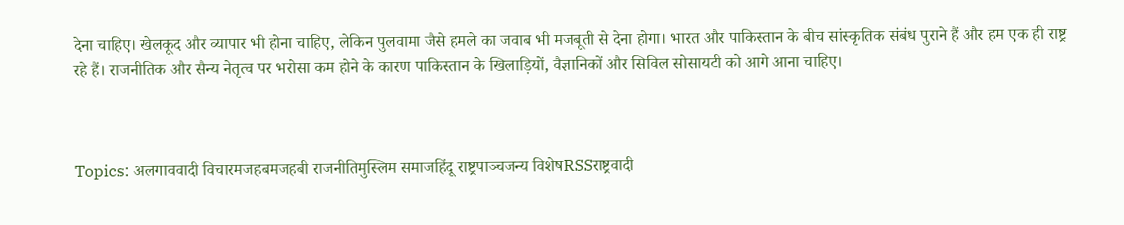देना चाहिए। खेलकूद और व्यापार भी होना चाहिए, लेकिन पुलवामा जैसे हमले का जवाब भी मजबूती से देना होगा। भारत और पाकिस्तान के बीच सांस्कृतिक संबंध पुराने हैं और हम एक ही राष्ट्र रहे हैं। राजनीतिक और सैन्य नेतृत्व पर भरोसा कम होने के कारण पाकिस्तान के खिलाड़ियों, वैज्ञानिकों और सिविल सोसायटी को आगे आना चाहिए।



Topics: अलगाववादी विचारमजहबमजहबी राजनीतिमुस्लिम समाजहिंदू राष्ट्रपाञ्चजन्य विशेषRSSराष्ट्रवादी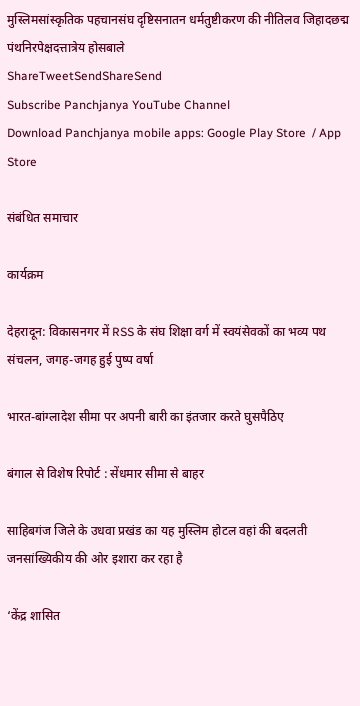मुस्लिमसांस्कृतिक पहचानसंघ दृष्टिसनातन धर्मतुष्टीकरण की नीतिलव जिहादछद्म पंथनिरपेक्षदत्तात्रेय होसबाले
ShareTweetSendShareSend
Subscribe Panchjanya YouTube Channel
Download Panchjanya mobile apps: Google Play Store  / App Store

संबंधित समाचार

कार्यक्रम

देहरादून: विकासनगर में RSS के संघ शिक्षा वर्ग में स्वयंसेवकों का भव्य पथ संचलन, जगह-जगह हुई पुष्प वर्षा

भारत-बांग्लादेश सीमा पर अपनी बारी का इंतजार करते घुसपैठिए

बंगाल से विशेष रिपोर्ट : सेंधमार सीमा से बाहर

साहिबगंज जिले के उधवा प्रखंड का यह मुस्लिम होटल वहां की बदलती जनसांख्यिकीय की ओर इशारा कर रहा है

‘केंद्र शासित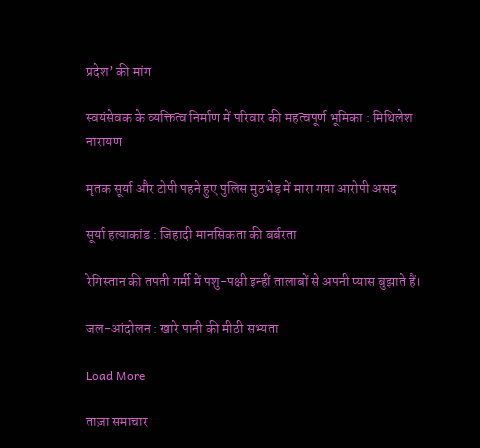प्रदेश’ की मांग

स्वयंसेवक के व्यक्तित्व निर्माण में परिवार की महत्वपूर्ण भूमिका : मिथिलेश नारायण

मृतक सूर्या और टोपी पहने हुए पुलिस मुठभेड़ में मारा गया आरोपी असद

सूर्या हत्याकांड : जिहादी मानसिकता की बर्बरता

रेगिस्तान की तपती गर्मी में पशु-पक्षी इन्हीं तालाबों से अपनी प्यास बुझाते हैं।

जल-आंदोलन : खारे पानी की मीठी सभ्यता

Load More

ताज़ा समाचार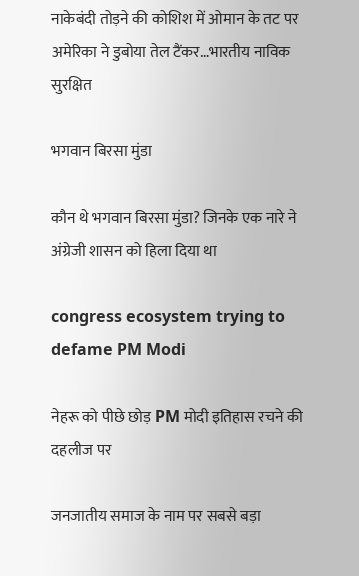नाकेबंदी तोड़ने की कोशिश में ओमान के तट पर अमेरिका ने डुबोया तेल टैंकर…भारतीय नाविक सुरक्षित

भगवान बिरसा मुंडा

कौन थे भगवान बिरसा मुंडा? जिनके एक नारे ने अंग्रेजी शासन को हिला दिया था

congress ecosystem trying to defame PM Modi

नेहरू को पीछे छोड़ PM मोदी इतिहास रचने की दहलीज पर

जनजातीय समाज के नाम पर सबसे बड़ा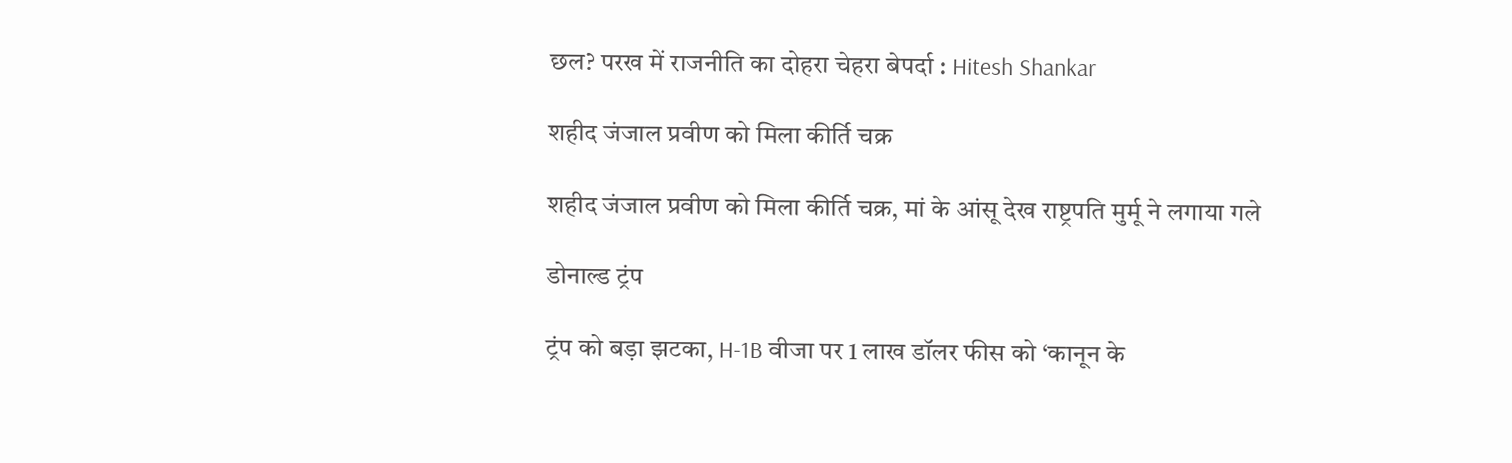छल? परख में राजनीति का दोहरा चेहरा बेपर्दा : Hitesh Shankar

शहीद जंजाल प्रवीण को मिला कीर्ति चक्र

शहीद जंजाल प्रवीण को मिला कीर्ति चक्र, मां के आंसू देख राष्ट्रपति मुर्मू ने लगाया गले

डोनाल्ड ट्रंप

ट्रंप को बड़ा झटका, H-1B वीजा पर 1 लाख डॉलर फीस को ‘कानून के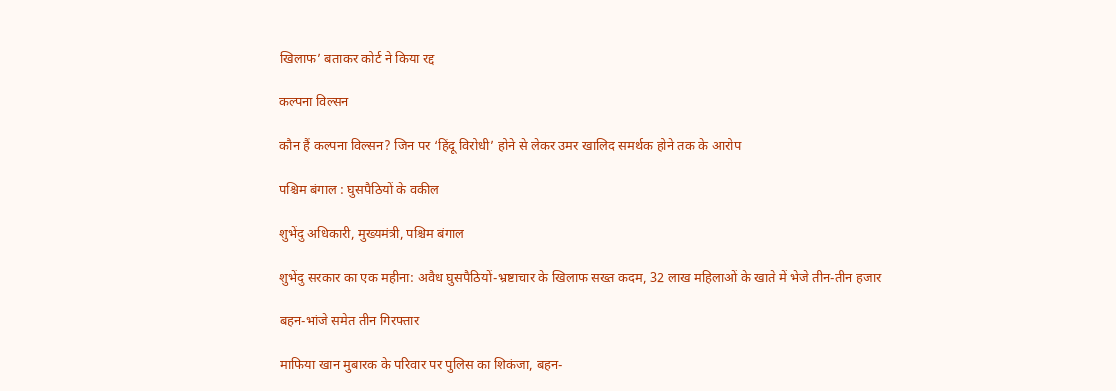खिलाफ’ बताकर कोर्ट ने किया रद्द

कल्पना विल्सन

कौन हैं कल्पना विल्सन? जिन पर ‘हिंदू विरोधी’ होने से लेकर उमर खालिद समर्थक होने तक के आरोप

पश्चिम बंगाल : घुसपैठियों के वकील

शुभेंदु अधिकारी, मुख्यमंत्री, पश्चिम बंगाल

शुभेंदु सरकार का एक महीना: अवैध घुसपैठियों-भ्रष्टाचार के खिलाफ सख्त कदम, 32 लाख महिलाओं के खाते में भेजे तीन-तीन हजार

बहन-भांजे समेत तीन गिरफ्तार

माफिया खान मुबारक के परिवार पर पुलिस का शिकंजा, बहन-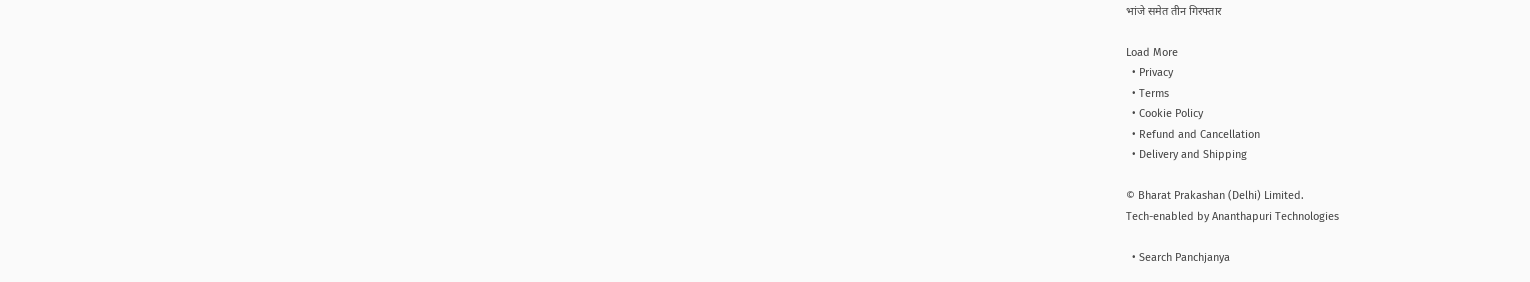भांजे समेत तीन गिरफ्तार

Load More
  • Privacy
  • Terms
  • Cookie Policy
  • Refund and Cancellation
  • Delivery and Shipping

© Bharat Prakashan (Delhi) Limited.
Tech-enabled by Ananthapuri Technologies

  • Search Panchjanya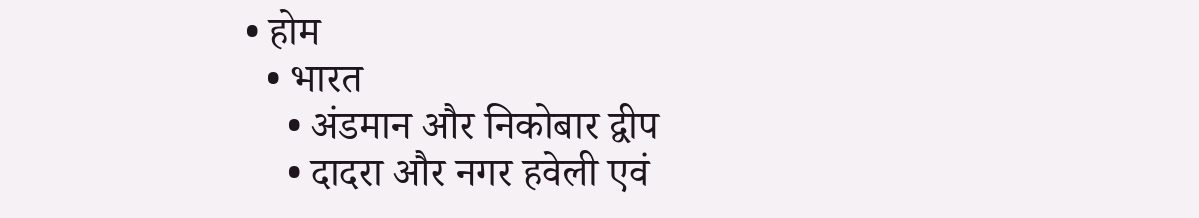• होम
  • भारत
    • अंडमान और निकोबार द्वीप
    • दादरा और नगर हवेली एवं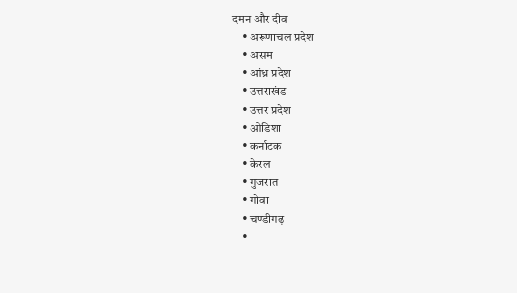दमन और दीव
    • अरूणाचल प्रदेश
    • असम
    • आंध्र प्रदेश
    • उत्तराखंड
    • उत्तर प्रदेश
    • ओडिशा
    • कर्नाटक
    • केरल
    • गुजरात
    • गोवा
    • चण्‍डीगढ़
    •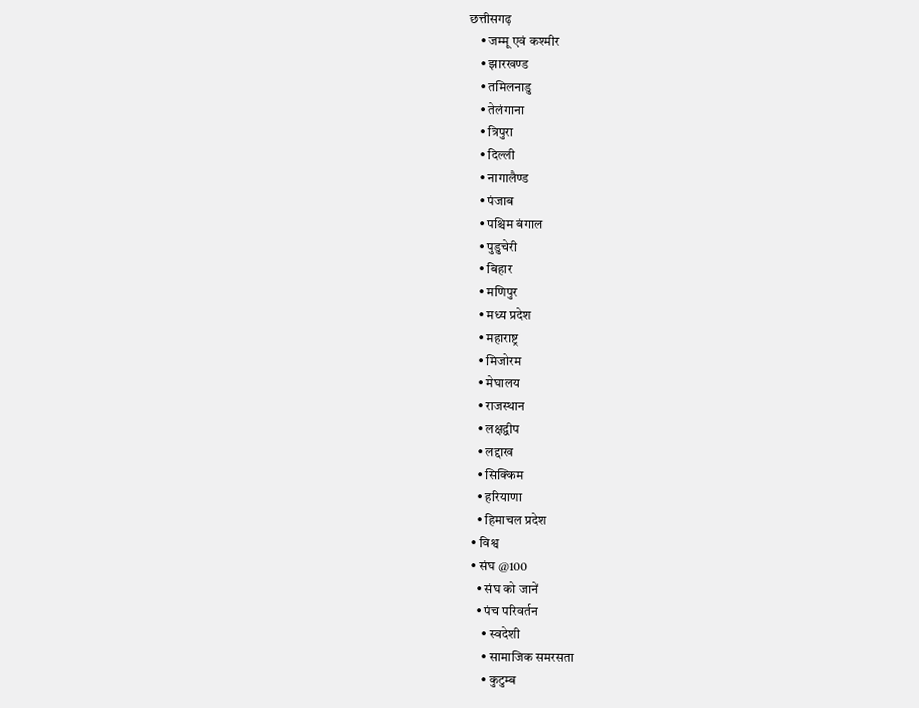छत्तीसगढ़
    • जम्‍मू एवं कश्‍मीर
    • झारखण्‍ड
    • तमिलनाडु
    • तेलंगाना
    • त्रिपुरा
    • दिल्ली
    • नागालैण्‍ड
    • पंजाब
    • पश्चिम बंगाल
    • पुडुचेरी
    • बिहार
    • मणिपुर
    • मध्य प्रदेश
    • महाराष्ट्र
    • मिजोरम
    • मेघालय
    • राजस्थान
    • लक्षद्वीप
    • लद्दाख
    • सिक्किम
    • हरियाणा
    • हिमाचल प्रदेश
  • विश्व
  • संघ @100
    • संघ को जानें
    • पंच परिवर्तन
      • स्वदेशी
      • सामाजिक समरसता
      • कुटुम्ब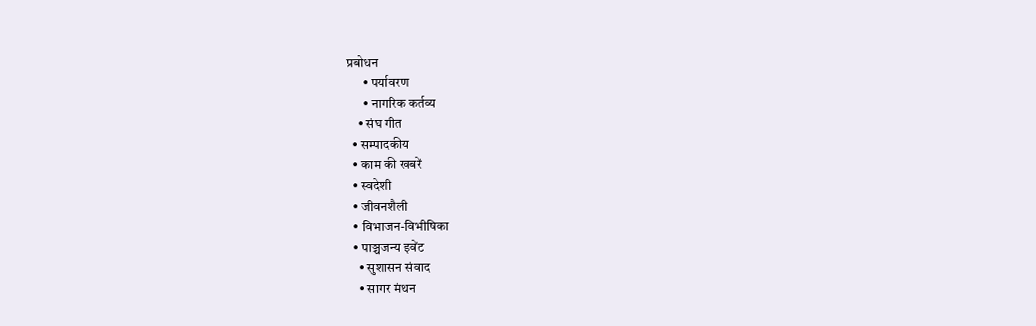प्रबोधन
      • पर्यावरण
      • नागरिक कर्तव्य
    • संघ गीत
  • सम्पादकीय
  • काम की खबरें
  • स्वदेशी
  • जीवनशैली
  • विभाजन-विभीषिका
  • पाञ्चजन्य इवेंट
    • सुशासन संवाद
    • सागर मंथन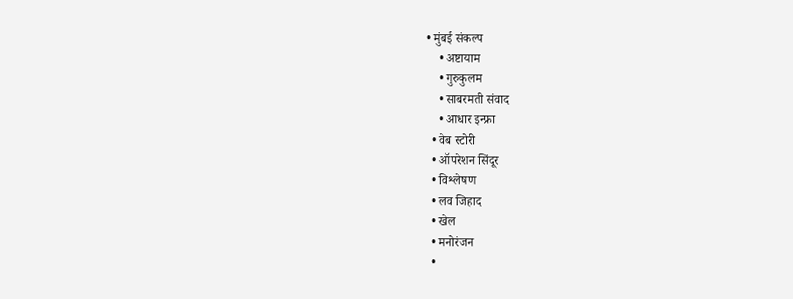• मुंबई संकल्प
    • अष्टायाम
    • गुरुकुलम
    • साबरमती संवाद
    • आधार इन्फ्रा
  • वेब स्टोरी
  • ऑपरेशन सिंदूर
  • विश्लेषण
  • लव जिहाद
  • खेल
  • मनोरंजन
  •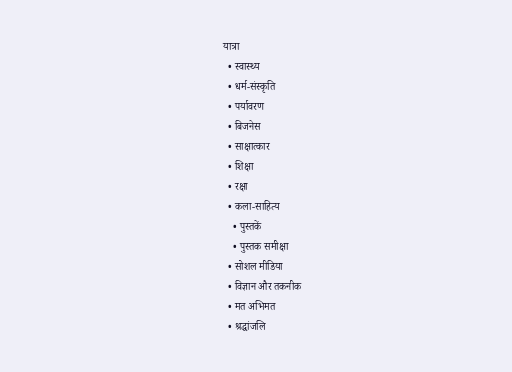यात्रा
  • स्वास्थ्य
  • धर्म-संस्कृति
  • पर्यावरण
  • बिजनेस
  • साक्षात्कार
  • शिक्षा
  • रक्षा
  • कला-साहित्य
    • पुस्तकें
    • पुस्तक समीक्षा
  • सोशल मीडिया
  • विज्ञान और तकनीक
  • मत अभिमत
  • श्रद्धांजलि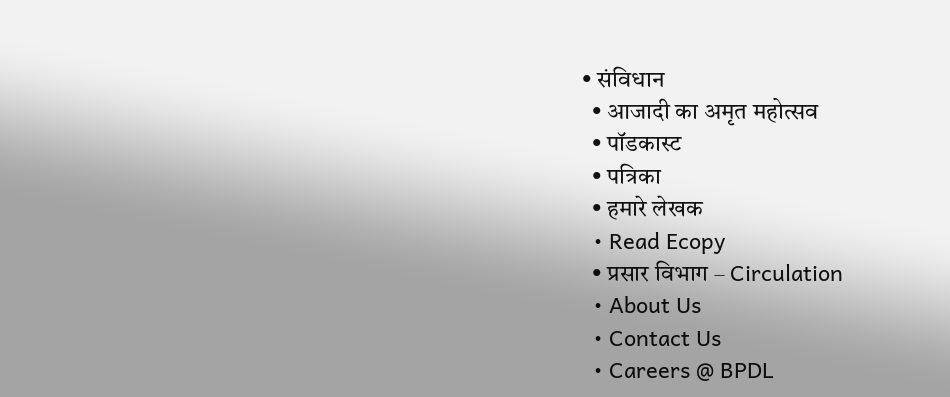• संविधान
  • आजादी का अमृत महोत्सव
  • पॉडकास्ट
  • पत्रिका
  • हमारे लेखक
  • Read Ecopy
  • प्रसार विभाग – Circulation
  • About Us
  • Contact Us
  • Careers @ BPDL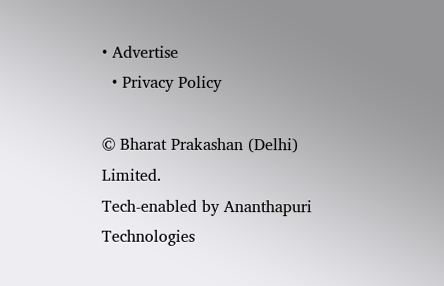• Advertise
  • Privacy Policy

© Bharat Prakashan (Delhi) Limited.
Tech-enabled by Ananthapuri Technologies